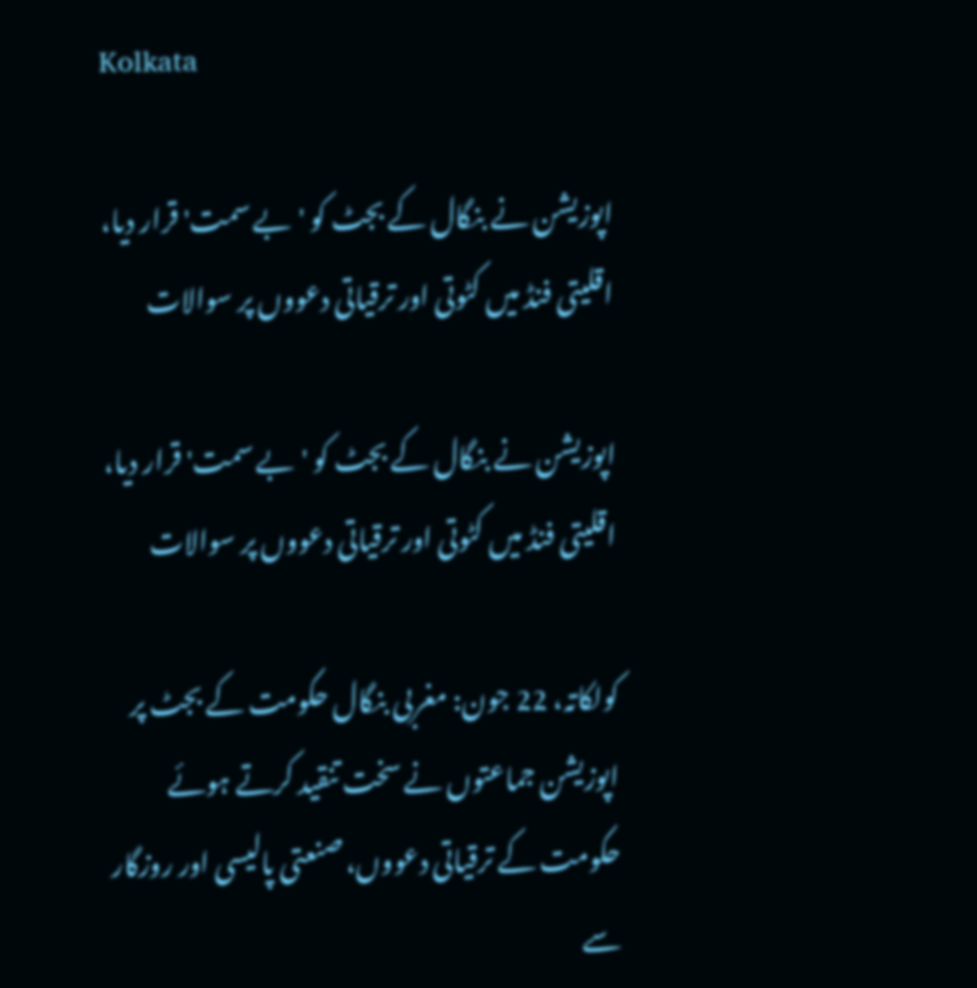Kolkata

اپوزیشن نے بنگال کے بجٹ کو 'بے سمت' قرار دیا، اقلیتی فنڈ میں کٹوتی اور ترقیاتی دعووں پر سوالات

اپوزیشن نے بنگال کے بجٹ کو 'بے سمت' قرار دیا، اقلیتی فنڈ میں کٹوتی اور ترقیاتی دعووں پر سوالات

کولکاتہ، 22 جون: مغربی بنگال حکومت کے بجٹ پر اپوزیشن جماعتوں نے سخت تنقید کرتے ہوئے حکومت کے ترقیاتی دعووں، صنعتی پالیسی اور روزگار سے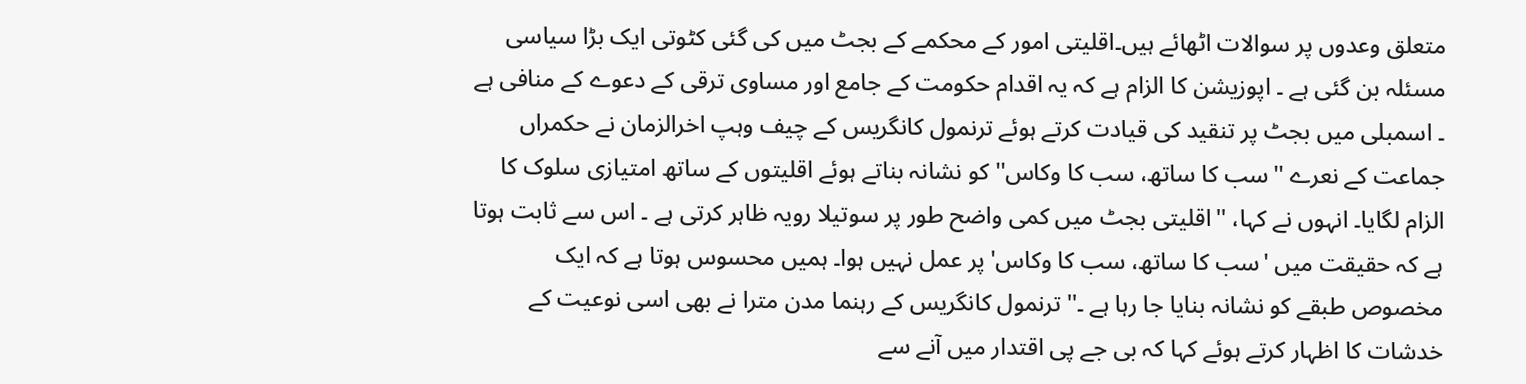متعلق وعدوں پر سوالات اٹھائے ہیں۔اقلیتی امور کے محکمے کے بجٹ میں کی گئی کٹوتی ایک بڑا سیاسی مسئلہ بن گئی ہے ۔ اپوزیشن کا الزام ہے کہ یہ اقدام حکومت کے جامع اور مساوی ترقی کے دعوے کے منافی ہے ۔ اسمبلی میں بجٹ پر تنقید کی قیادت کرتے ہوئے ترنمول کانگریس کے چیف وہپ اخرالزمان نے حکمراں جماعت کے نعرے ''سب کا ساتھ، سب کا وکاس'' کو نشانہ بناتے ہوئے اقلیتوں کے ساتھ امتیازی سلوک کا الزام لگایا۔ انہوں نے کہا، ''اقلیتی بجٹ میں کمی واضح طور پر سوتیلا رویہ ظاہر کرتی ہے ۔ اس سے ثابت ہوتا ہے کہ حقیقت میں 'سب کا ساتھ، سب کا وکاس' پر عمل نہیں ہوا۔ ہمیں محسوس ہوتا ہے کہ ایک مخصوص طبقے کو نشانہ بنایا جا رہا ہے ۔'' ترنمول کانگریس کے رہنما مدن مترا نے بھی اسی نوعیت کے خدشات کا اظہار کرتے ہوئے کہا کہ بی جے پی اقتدار میں آنے سے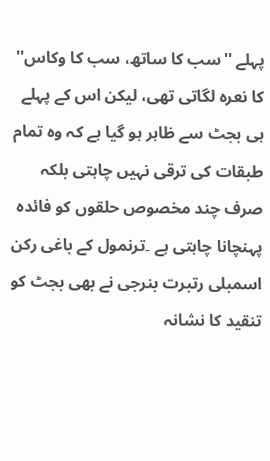پہلے ''سب کا ساتھ، سب کا وکاس'' کا نعرہ لگاتی تھی، لیکن اس کے پہلے ہی بجٹ سے ظاہر ہو گیا ہے کہ وہ تمام طبقات کی ترقی نہیں چاہتی بلکہ صرف چند مخصوص حلقوں کو فائدہ پہنچانا چاہتی ہے ۔ترنمول کے باغی رکن اسمبلی رتبرت بنرجی نے بھی بجٹ کو تنقید کا نشانہ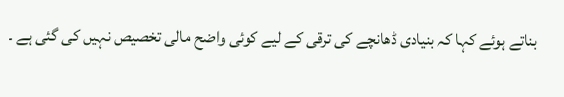بناتے ہوئے کہا کہ بنیادی ڈھانچے کی ترقی کے لیے کوئی واضح مالی تخصیص نہیں کی گئی ہے ۔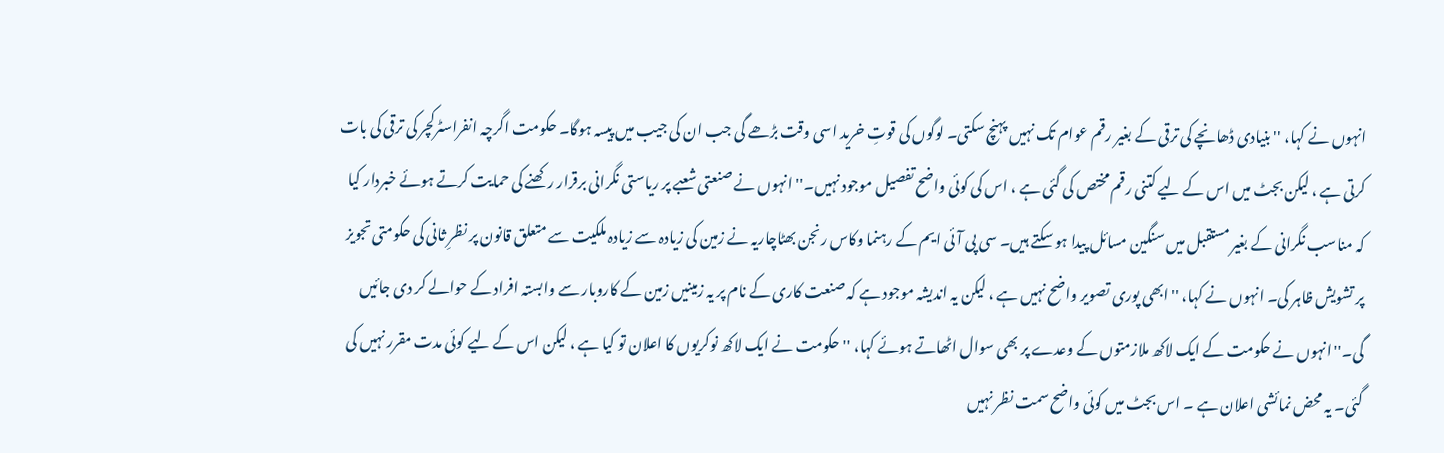انہوں نے کہا، ''بنیادی ڈھانچے کی ترقی کے بغیر رقم عوام تک نہیں پہنچ سکتی۔ لوگوں کی قوتِ خرید اسی وقت بڑھے گی جب ان کی جیب میں پیسہ ہوگا۔ حکومت اگرچہ انفراسٹرکچر کی ترقی کی بات کرتی ہے ، لیکن بجٹ میں اس کے لیے کتنی رقم مختص کی گئی ہے ، اس کی کوئی واضح تفصیل موجود نہیں۔'' انہوں نے صنعتی شعبے پر ریاستی نگرانی برقرار رکھنے کی حمایت کرتے ہوئے خبردار کیا کہ مناسب نگرانی کے بغیر مستقبل میں سنگین مسائل پیدا ہو سکتے ہیں۔ سی پی آئی ایم کے رہنما وکاس رنجن بھٹاچاریہ نے زمین کی زیادہ سے زیادہ ملکیت سے متعلق قانون پر نظرِ ثانی کی حکومتی تجویز پر تشویش ظاہر کی۔ انہوں نے کہا، ''ابھی پوری تصویر واضح نہیں ہے ، لیکن یہ اندیشہ موجود ہے کہ صنعت کاری کے نام پر یہ زمینیں زمین کے کاروبار سے وابستہ افراد کے حوالے کر دی جائیں گی۔''انہوں نے حکومت کے ایک لاکھ ملازمتوں کے وعدے پر بھی سوال اٹھاتے ہوئے کہا، ''حکومت نے ایک لاکھ نوکریوں کا اعلان تو کیا ہے ، لیکن اس کے لیے کوئی مدت مقرر نہیں کی گئی۔ یہ محض نمائشی اعلان ہے ۔ اس بجٹ میں کوئی واضح سمت نظر نہیں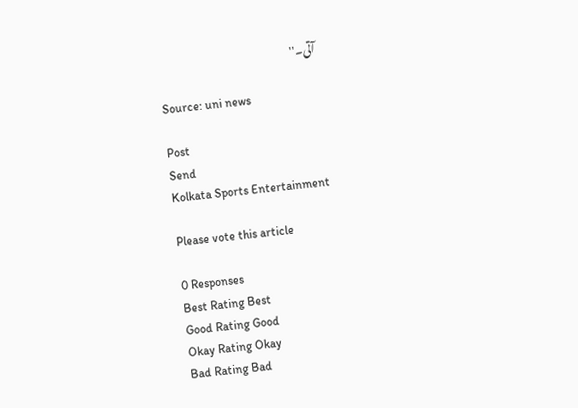آتی۔''

Source: uni news

Post
Send
Kolkata Sports Entertainment

Please vote this article

0 Responses
Best Rating Best
Good Rating Good
Okay Rating Okay
Bad Rating Bad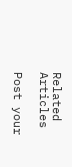Related Articles

Post your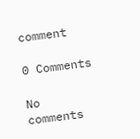comment

0 Comments

No comments